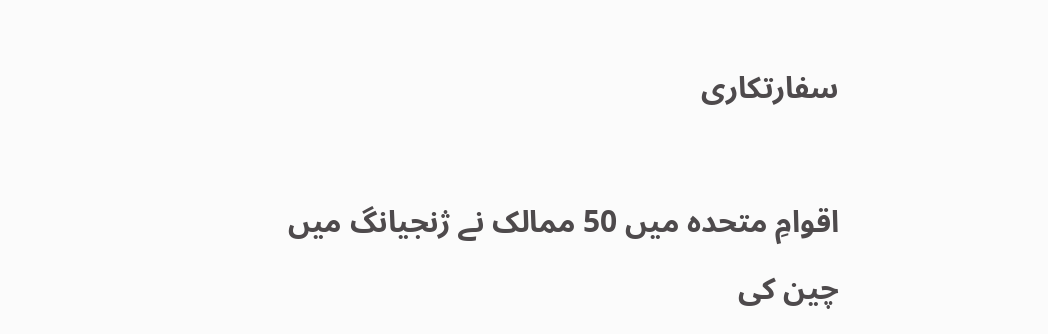سفارتکاری

اقوامِ متحدہ میں 50 ممالک نے ژنجیانگ میں چین کی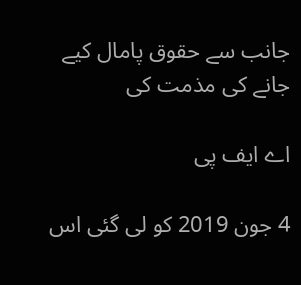جانب سے حقوق پامال کیے جانے کی مذمت کی

اے ایف پی

4 جون 2019 کو لی گئی اس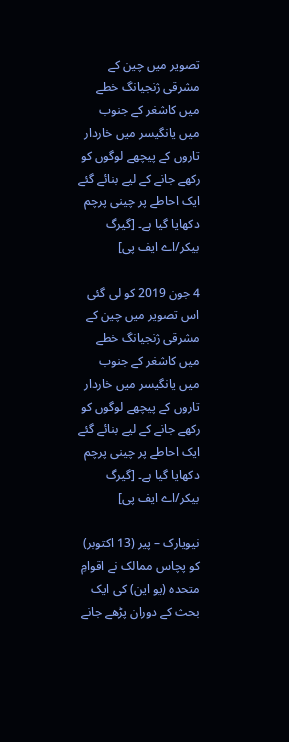تصویر میں چین کے مشرقی ژنجیانگ خطے میں کاشغر کے جنوب میں یانگیسر میں خاردار تاروں کے پیچھے لوگوں کو رکھے جانے کے لیے بنائے گئے ایک احاطے پر چینی پرچم دکھایا گیا ہے۔ [گیرگ بیکر/اے ایف پی]

4 جون 2019 کو لی گئی اس تصویر میں چین کے مشرقی ژنجیانگ خطے میں کاشغر کے جنوب میں یانگیسر میں خاردار تاروں کے پیچھے لوگوں کو رکھے جانے کے لیے بنائے گئے ایک احاطے پر چینی پرچم دکھایا گیا ہے۔ [گیرگ بیکر/اے ایف پی]

نیویارک – پیر (13 اکتوبر) کو پچاس ممالک نے اقوامِ متحدہ (یو این) کی ایک بحث کے دوران پڑھے جانے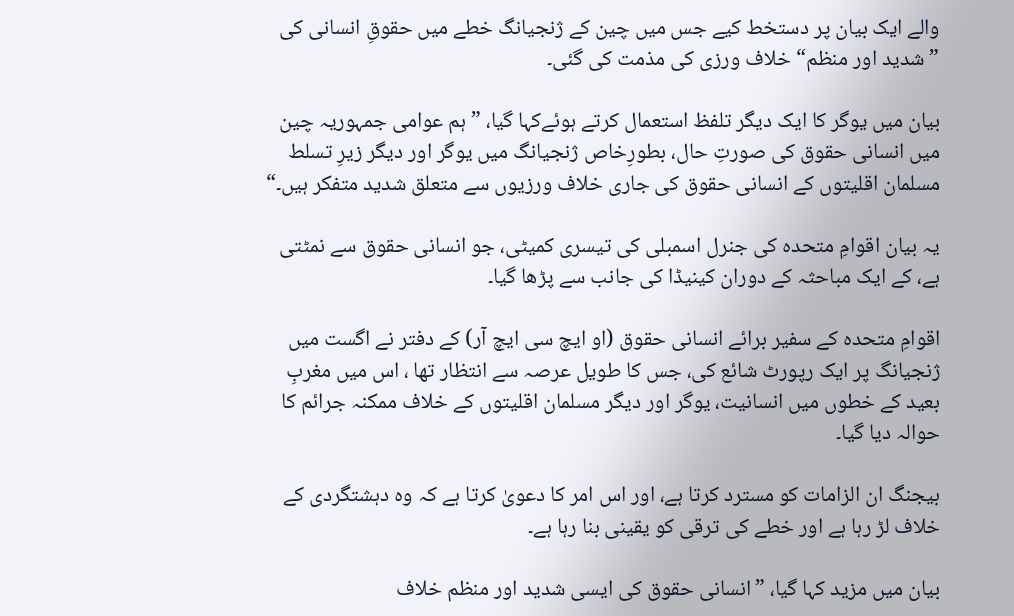والے ایک بیان پر دستخط کیے جس میں چین کے ژنجیانگ خطے میں حقوقِ انسانی کی ”شدید اور منظم“ خلاف ورزی کی مذمت کی گئی۔

بیان میں یوگر کا ایک دیگر تلفظ استعمال کرتے ہوئےکہا گیا، ”ہم عوامی جمہوریہ چین میں انسانی حقوق کی صورتِ حال، بطورِخاص ژنجیانگ میں یوگر اور دیگر زیرِ تسلط مسلمان اقلیتوں کے انسانی حقوق کی جاری خلاف ورزیوں سے متعلق شدید متفکر ہیں۔“

یہ بیان اقوامِ متحدہ کی جنرل اسمبلی کی تیسری کمیٹی، جو انسانی حقوق سے نمٹتی ہے، کے ایک مباحثہ کے دوران کینیڈا کی جانب سے پڑھا گیا۔

اقوامِ متحدہ کے سفیر برائے انسانی حقوق (او ایچ سی ایچ آر) کے دفتر نے اگست میں ژنجیانگ پر ایک رپورٹ شائع کی، جس کا طویل عرصہ سے انتظار تھا ، اس میں مغربِ بعید کے خطوں میں انسانیت، یوگر اور دیگر مسلمان اقلیتوں کے خلاف ممکنہ جرائم کا حوالہ دیا گیا۔

بیجنگ ان الزامات کو مسترد کرتا ہے، اور اس امر کا دعویٰ کرتا ہے کہ وہ دہشتگردی کے خلاف لڑ رہا ہے اور خطے کی ترقی کو یقینی بنا رہا ہے۔

بیان میں مزید کہا گیا، ”انسانی حقوق کی ایسی شدید اور منظم خلاف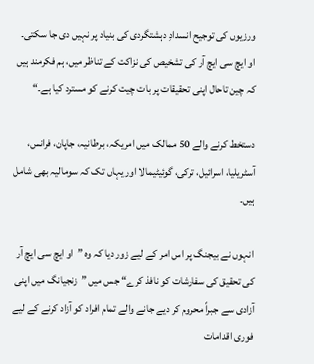ورزیوں کی توجیح انسدادِ دہشتگردی کی بنیاد پر نہیں دی جا سکتی۔ او ایچ سی ایچ آر کی تشخیص کی نزاکت کے تناظر میں، ہم فکرمند ہیں کہ چین تاحال اپنی تحقیقات پر بات چیت کرنے کو مسترد کیا ہے۔“

دستخط کرنے والے 50 ممالک میں امریکہ، برطانیہ، جاپان، فرانس، آسٹریلیا، اسرائیل، ترکی، گوئیٹیمالا اور یہاں تک کہ سومالیہ بھی شامل ہیں۔

انہوں نے بیجنگ پر اس امر کے لیے زور دیا کہ وہ ”او ایچ سی ایچ آر کی تحقیق کی سفارشات کو نافذ کرے“ جس میں ”زنجیانگ میں اپنی آزادی سے جبراً محروم کر دیے جانے والے تمام افراد کو آزاد کرنے کے لیے فوری اقدامات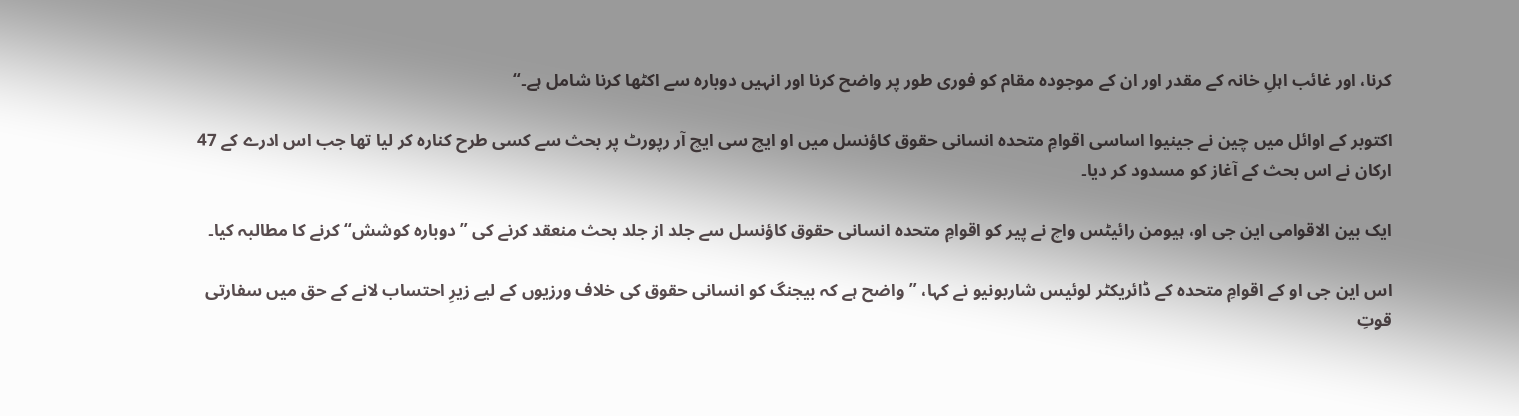کرنا، اور غائب اہلِ خانہ کے مقدر اور ان کے موجودہ مقام کو فوری طور پر واضح کرنا اور انہیں دوبارہ سے اکٹھا کرنا شامل ہے۔“

اکتوبر کے اوائل میں چین نے جینیوا اساسی اقوامِ متحدہ انسانی حقوق کاؤنسل میں او ایچ سی ایچ آر رپورٹ پر بحث سے کسی طرح کنارہ کر لیا تھا جب اس ادرے کے 47 ارکان نے اس بحث کے آغاز کو مسدود کر دیا۔

ایک بین الاقوامی این جی او، ہیومن رائیٹس واچ نے پیر کو اقوامِ متحدہ انسانی حقوق کاؤنسل سے جلد از جلد بحث منعقد کرنے کی ”دوبارہ کوشش“ کرنے کا مطالبہ کیا۔

اس این جی او کے اقوامِ متحدہ کے ڈائریکٹر لوئیس شاربونیو نے کہا، ”واضح ہے کہ بیجنگ کو انسانی حقوق کی خلاف ورزیوں کے لیے زیرِ احتساب لانے کے حق میں سفارتی قوتِ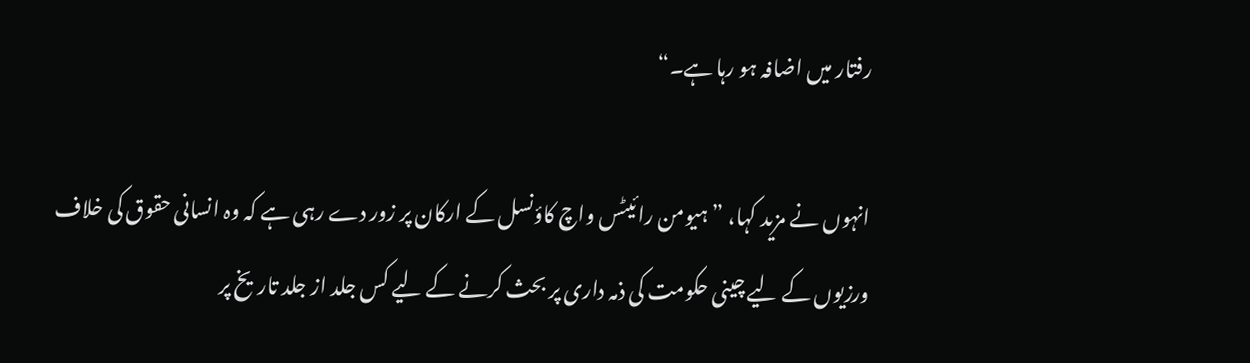رفتار میں اضافہ ہو رہا ہے۔“

انہوں نے مزید کہا، ”ہیومن رائیٹس واچ کاؤنسل کے ارکان پر زور دے رہی ہے کہ وہ انسانی حقوق کی خلاف ورزیوں کے لیے چینی حکومت کی ذمہ داری پر بحث کرنے کے لیے کس جلد از جلد تاریخ پر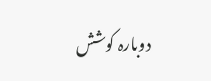دوبارہ کوشش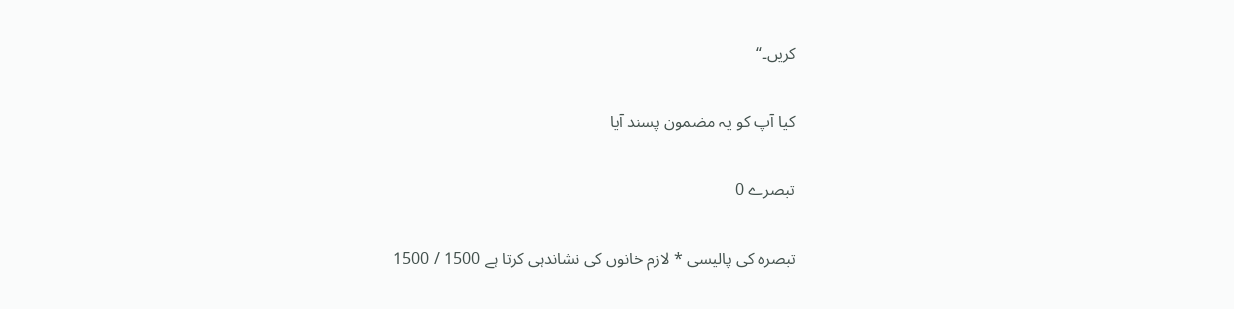کریں۔“

کیا آپ کو یہ مضمون پسند آیا

تبصرے 0

تبصرہ کی پالیسی * لازم خانوں کی نشاندہی کرتا ہے 1500 / 1500